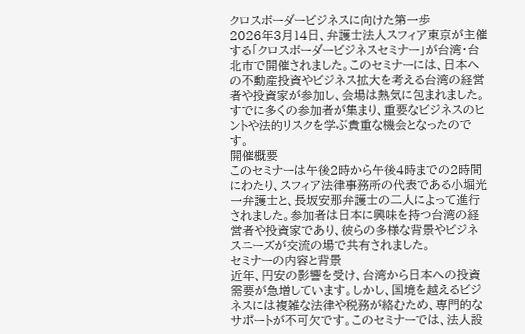クロスボーダービジネスに向けた第一歩
2026年3月14日、弁護士法人スフィア東京が主催する「クロスボーダービジネスセミナー」が台湾・台北市で開催されました。このセミナーには、日本への不動産投資やビジネス拡大を考える台湾の経営者や投資家が参加し、会場は熱気に包まれました。すでに多くの参加者が集まり、重要なビジネスのヒントや法的リスクを学ぶ貴重な機会となったのです。
開催概要
このセミナーは午後2時から午後4時までの2時間にわたり、スフィア法律事務所の代表である小堀光一弁護士と、長坂安那弁護士の二人によって進行されました。参加者は日本に興味を持つ台湾の経営者や投資家であり、彼らの多様な背景やビジネスニーズが交流の場で共有されました。
セミナーの内容と背景
近年、円安の影響を受け、台湾から日本への投資需要が急増しています。しかし、国境を越えるビジネスには複雑な法律や税務が絡むため、専門的なサポートが不可欠です。このセミナーでは、法人設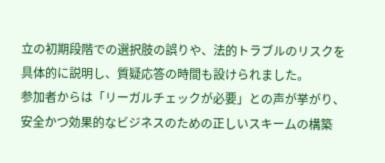立の初期段階での選択肢の誤りや、法的トラブルのリスクを具体的に説明し、質疑応答の時間も設けられました。
参加者からは「リーガルチェックが必要」との声が挙がり、安全かつ効果的なビジネスのための正しいスキームの構築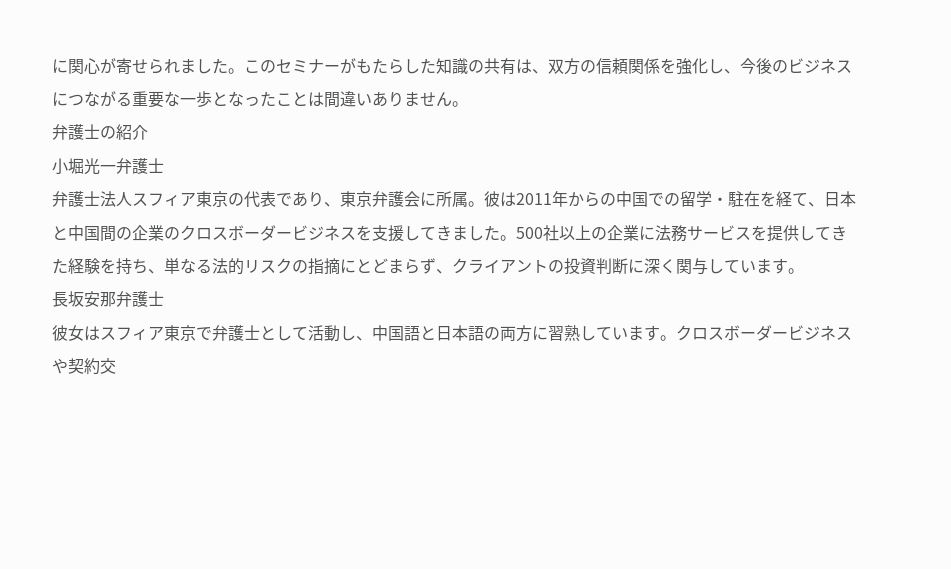に関心が寄せられました。このセミナーがもたらした知識の共有は、双方の信頼関係を強化し、今後のビジネスにつながる重要な一歩となったことは間違いありません。
弁護士の紹介
小堀光一弁護士
弁護士法人スフィア東京の代表であり、東京弁護会に所属。彼は2011年からの中国での留学・駐在を経て、日本と中国間の企業のクロスボーダービジネスを支援してきました。500社以上の企業に法務サービスを提供してきた経験を持ち、単なる法的リスクの指摘にとどまらず、クライアントの投資判断に深く関与しています。
長坂安那弁護士
彼女はスフィア東京で弁護士として活動し、中国語と日本語の両方に習熟しています。クロスボーダービジネスや契約交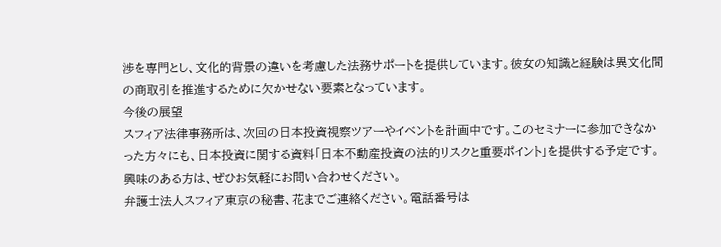渉を専門とし、文化的背景の違いを考慮した法務サポートを提供しています。彼女の知識と経験は異文化間の商取引を推進するために欠かせない要素となっています。
今後の展望
スフィア法律事務所は、次回の日本投資視察ツアーやイベントを計画中です。このセミナーに参加できなかった方々にも、日本投資に関する資料「日本不動産投資の法的リスクと重要ポイント」を提供する予定です。
興味のある方は、ぜひお気軽にお問い合わせください。
弁護士法人スフィア東京の秘書、花までご連絡ください。電話番号は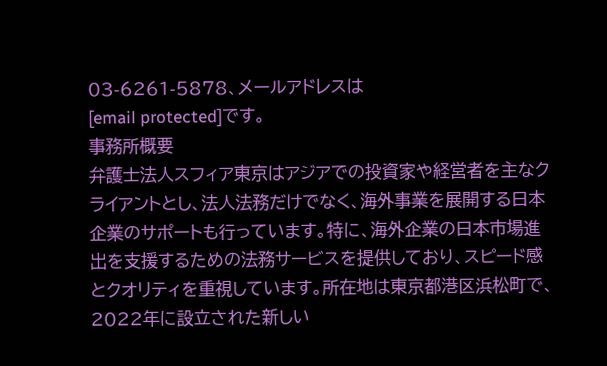03-6261-5878、メールアドレスは
[email protected]です。
事務所概要
弁護士法人スフィア東京はアジアでの投資家や経営者を主なクライアントとし、法人法務だけでなく、海外事業を展開する日本企業のサポートも行っています。特に、海外企業の日本市場進出を支援するための法務サービスを提供しており、スピード感とクオリティを重視しています。所在地は東京都港区浜松町で、2022年に設立された新しい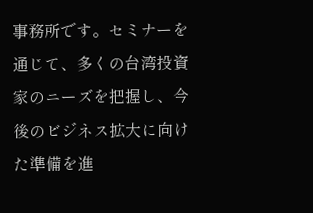事務所です。セミナーを通じて、多くの台湾投資家のニーズを把握し、今後のビジネス拡大に向けた準備を進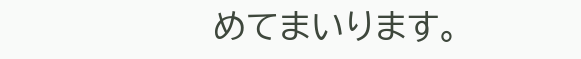めてまいります。